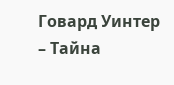Говард Уинтер – Тайна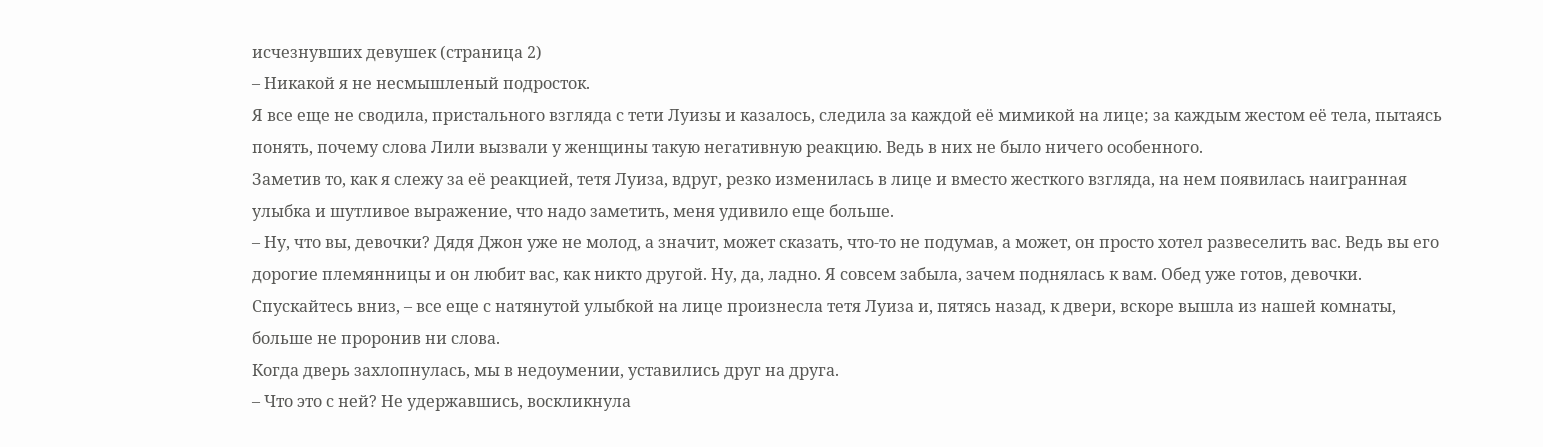исчезнувших девушек (страница 2)
– Никакой я не несмышленый подросток.
Я все еще не сводила, пристального взгляда с тети Луизы и казалось, следила за каждой её мимикой на лице; за каждым жестом её тела, пытаясь понять, почему слова Лили вызвали у женщины такую негативную реакцию. Ведь в них не было ничего особенного.
Заметив то, как я слежу за её реакцией, тетя Луиза, вдруг, резко изменилась в лице и вместо жесткого взгляда, на нем появилась наигранная улыбка и шутливое выражение, что надо заметить, меня удивило еще больше.
– Ну, что вы, девочки? Дядя Джон уже не молод, а значит, может сказать, что-то не подумав, а может, он просто хотел развеселить вас. Ведь вы его дорогие племянницы и он любит вас, как никто другой. Ну, да, ладно. Я совсем забыла, зачем поднялась к вам. Обед уже готов, девочки. Спускайтесь вниз, – все еще с натянутой улыбкой на лице произнесла тетя Луиза и, пятясь назад, к двери, вскоре вышла из нашей комнаты, больше не проронив ни слова.
Когда дверь захлопнулась, мы в недоумении, уставились друг на друга.
– Что это с ней? Не удержавшись, воскликнула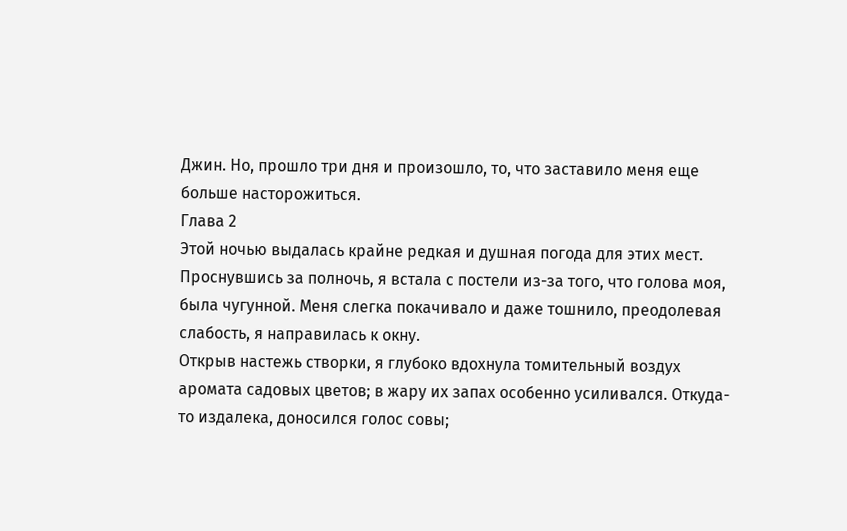Джин. Но, прошло три дня и произошло, то, что заставило меня еще больше насторожиться.
Глава 2
Этой ночью выдалась крайне редкая и душная погода для этих мест.
Проснувшись за полночь, я встала с постели из-за того, что голова моя, была чугунной. Меня слегка покачивало и даже тошнило, преодолевая слабость, я направилась к окну.
Открыв настежь створки, я глубоко вдохнула томительный воздух аромата садовых цветов; в жару их запах особенно усиливался. Откуда-то издалека, доносился голос совы;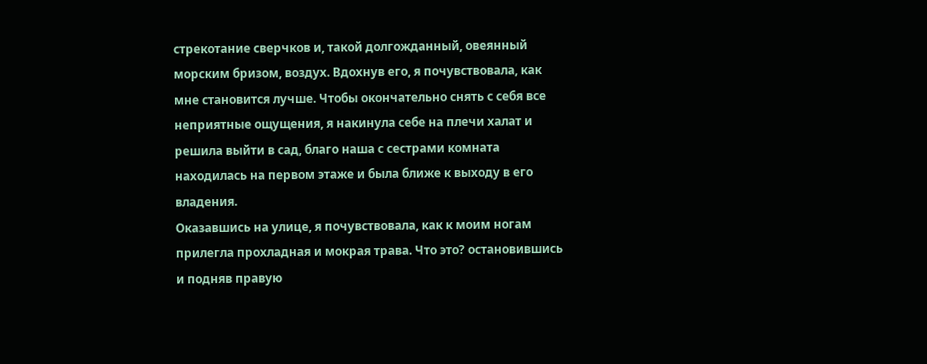стрекотание сверчков и, такой долгожданный, овеянный морским бризом, воздух. Вдохнув его, я почувствовала, как мне становится лучше. Чтобы окончательно снять с себя все неприятные ощущения, я накинула себе на плечи халат и решила выйти в сад, благо наша с сестрами комната находилась на первом этаже и была ближе к выходу в его владения.
Оказавшись на улице, я почувствовала, как к моим ногам прилегла прохладная и мокрая трава. Что это? остановившись и подняв правую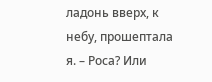ладонь вверх, к небу, прошептала я. – Роса? Или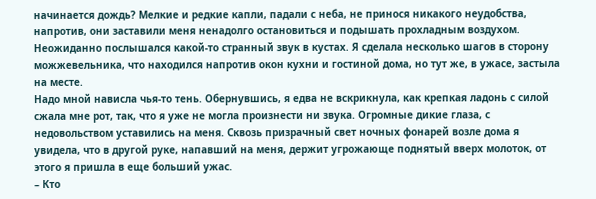начинается дождь? Мелкие и редкие капли, падали с неба, не принося никакого неудобства, напротив, они заставили меня ненадолго остановиться и подышать прохладным воздухом.
Неожиданно послышался какой-то странный звук в кустах. Я сделала несколько шагов в сторону можжевельника, что находился напротив окон кухни и гостиной дома, но тут же, в ужасе, застыла на месте.
Надо мной нависла чья-то тень. Обернувшись, я едва не вскрикнула, как крепкая ладонь с силой сжала мне рот, так, что я уже не могла произнести ни звука. Огромные дикие глаза, с недовольством уставились на меня. Сквозь призрачный свет ночных фонарей возле дома я увидела, что в другой руке, напавший на меня, держит угрожающе поднятый вверх молоток, от этого я пришла в еще больший ужас.
– Кто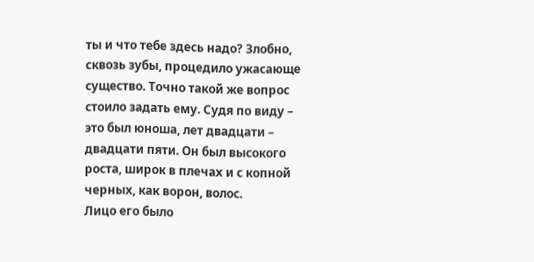ты и что тебе здесь надо? Злобно, сквозь зубы, процедило ужасающе существо. Точно такой же вопрос стоило задать ему. Судя по виду – это был юноша, лет двадцати – двадцати пяти. Он был высокого роста, широк в плечах и с копной черных, как ворон, волос.
Лицо его было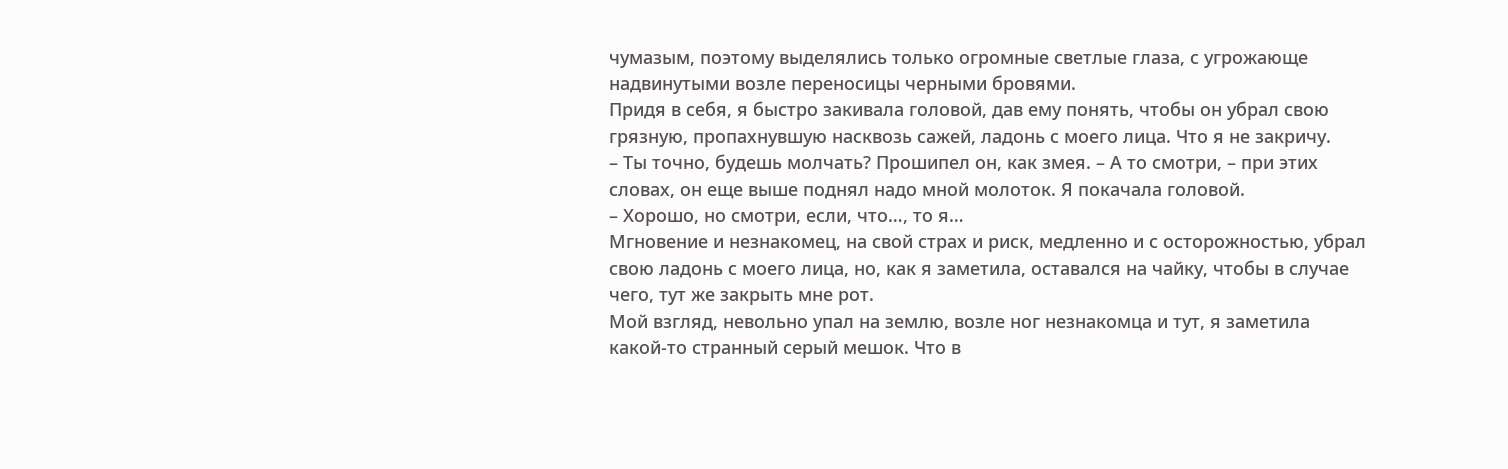чумазым, поэтому выделялись только огромные светлые глаза, с угрожающе надвинутыми возле переносицы черными бровями.
Придя в себя, я быстро закивала головой, дав ему понять, чтобы он убрал свою грязную, пропахнувшую насквозь сажей, ладонь с моего лица. Что я не закричу.
– Ты точно, будешь молчать? Прошипел он, как змея. – А то смотри, – при этих словах, он еще выше поднял надо мной молоток. Я покачала головой.
– Хорошо, но смотри, если, что…, то я…
Мгновение и незнакомец, на свой страх и риск, медленно и с осторожностью, убрал свою ладонь с моего лица, но, как я заметила, оставался на чайку, чтобы в случае чего, тут же закрыть мне рот.
Мой взгляд, невольно упал на землю, возле ног незнакомца и тут, я заметила какой-то странный серый мешок. Что в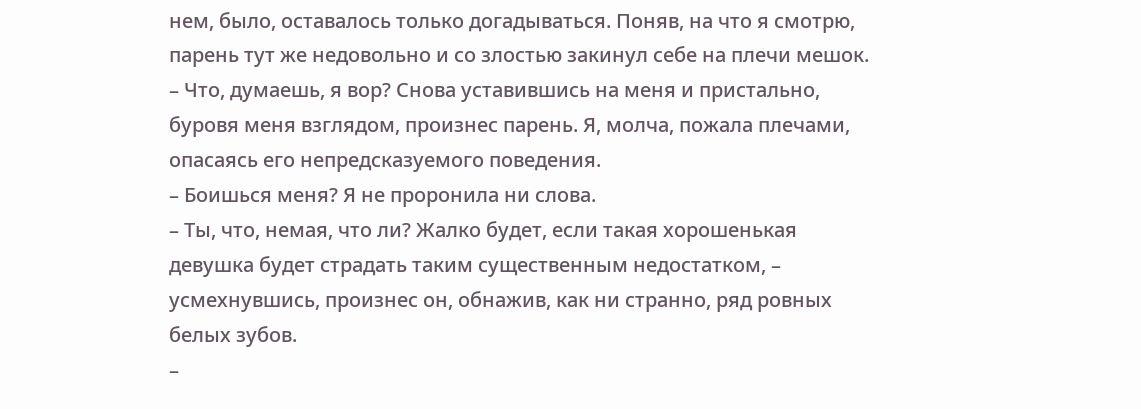нем, было, оставалось только догадываться. Поняв, на что я смотрю, парень тут же недовольно и со злостью закинул себе на плечи мешок.
– Что, думаешь, я вор? Снова уставившись на меня и пристально, буровя меня взглядом, произнес парень. Я, молча, пожала плечами, опасаясь его непредсказуемого поведения.
– Боишься меня? Я не проронила ни слова.
– Ты, что, немая, что ли? Жалко будет, если такая хорошенькая девушка будет страдать таким существенным недостатком, – усмехнувшись, произнес он, обнажив, как ни странно, ряд ровных белых зубов.
–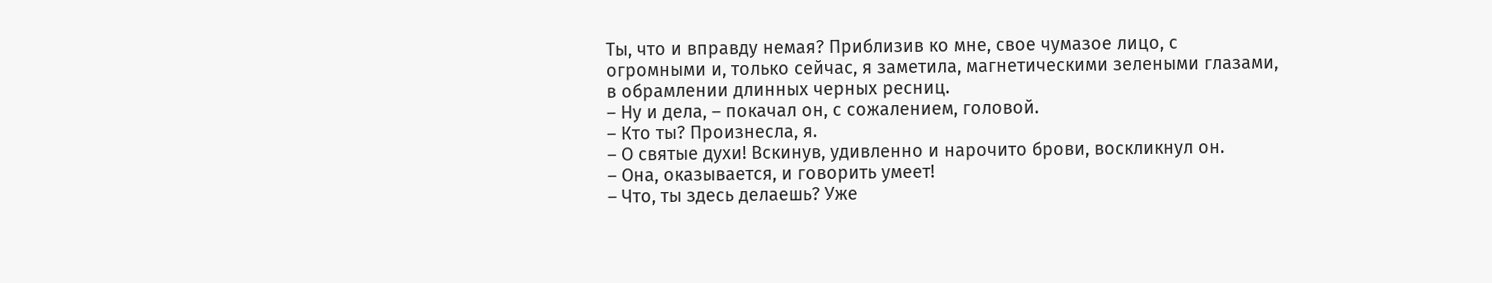Ты, что и вправду немая? Приблизив ко мне, свое чумазое лицо, с огромными и, только сейчас, я заметила, магнетическими зелеными глазами, в обрамлении длинных черных ресниц.
– Ну и дела, – покачал он, с сожалением, головой.
– Кто ты? Произнесла, я.
– О святые духи! Вскинув, удивленно и нарочито брови, воскликнул он.
– Она, оказывается, и говорить умеет!
– Что, ты здесь делаешь? Уже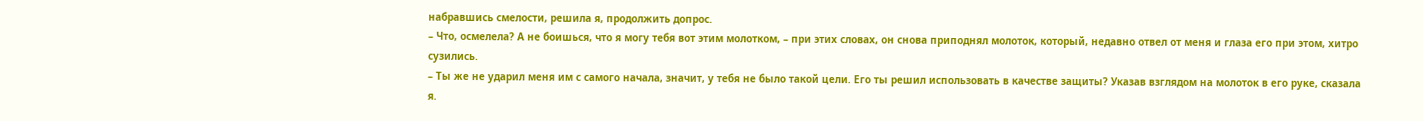набравшись смелости, решила я, продолжить допрос.
– Что, осмелела? А не боишься, что я могу тебя вот этим молотком, – при этих словах, он снова приподнял молоток, который, недавно отвел от меня и глаза его при этом, хитро сузились.
– Ты же не ударил меня им с самого начала, значит, у тебя не было такой цели. Его ты решил использовать в качестве защиты? Указав взглядом на молоток в его руке, сказала я.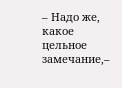– Надо же, какое цельное замечание,–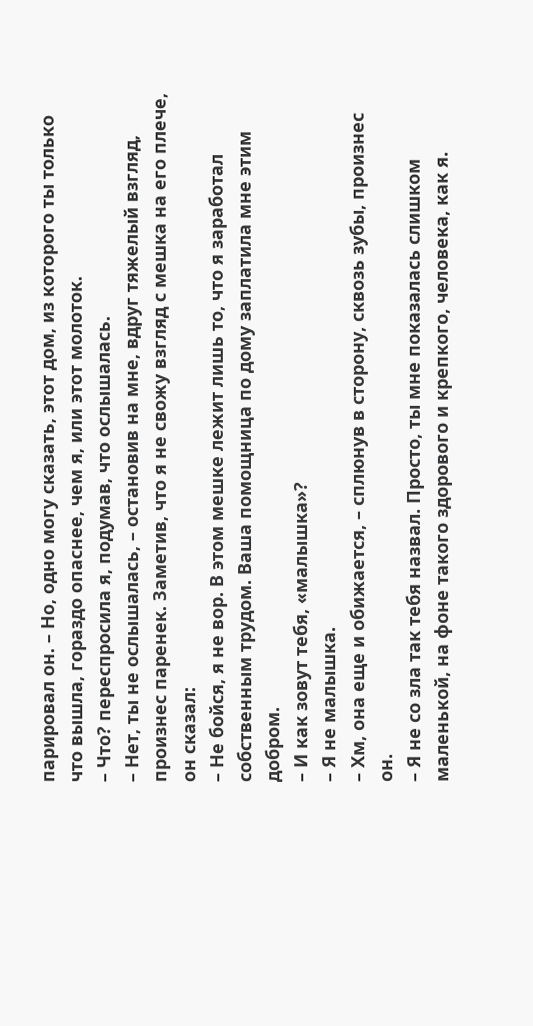парировал он. – Но, одно могу сказать, этот дом, из которого ты только что вышла, гораздо опаснее, чем я, или этот молоток.
– Что? переспросила я, подумав, что ослышалась.
– Нет, ты не ослышалась, – остановив на мне, вдруг тяжелый взгляд, произнес паренек. Заметив, что я не свожу взгляд с мешка на его плече, он сказал:
– Не бойся, я не вор. В этом мешке лежит лишь то, что я заработал собственным трудом. Ваша помощница по дому заплатила мне этим добром.
– И как зовут тебя, «малышка»?
– Я не малышка.
– Хм, она еще и обижается, – сплюнув в сторону, сквозь зубы, произнес он.
– Я не со зла так тебя назвал. Просто, ты мне показалась слишком маленькой, на фоне такого здорового и крепкого, человека, как я.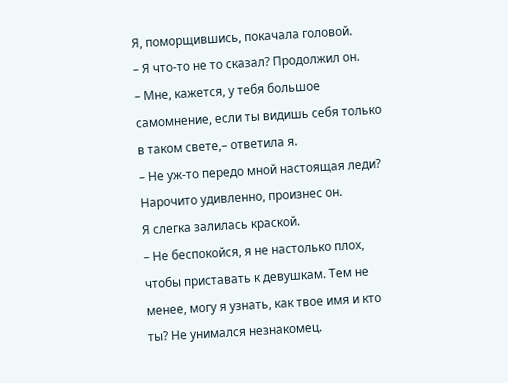Я, поморщившись, покачала головой.
– Я что-то не то сказал? Продолжил он.
– Мне, кажется, у тебя большое самомнение, если ты видишь себя только в таком свете,– ответила я.
– Не уж-то передо мной настоящая леди? Нарочито удивленно, произнес он.
Я слегка залилась краской.
– Не беспокойся, я не настолько плох, чтобы приставать к девушкам. Тем не менее, могу я узнать, как твое имя и кто ты? Не унимался незнакомец.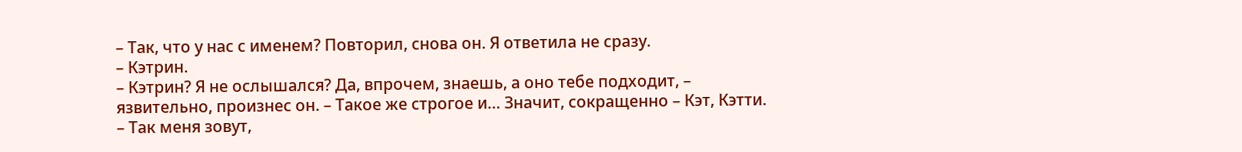– Так, что у нас с именем? Повторил, снова он. Я ответила не сразу.
– Кэтрин.
– Кэтрин? Я не ослышался? Да, впрочем, знаешь, а оно тебе подходит, – язвительно, произнес он. – Такое же строгое и… Значит, сокращенно – Кэт, Кэтти.
– Так меня зовут,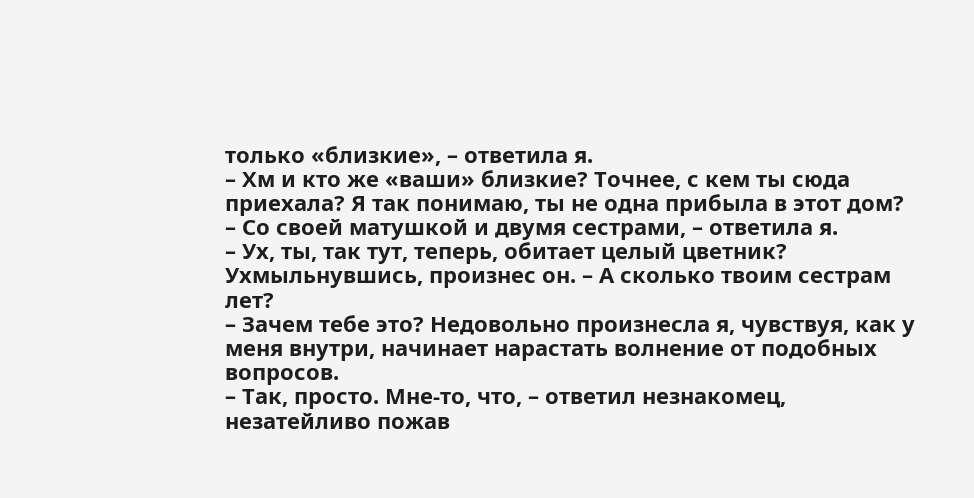только «близкие», – ответила я.
– Хм и кто же «ваши» близкие? Точнее, с кем ты сюда приехала? Я так понимаю, ты не одна прибыла в этот дом?
– Со своей матушкой и двумя сестрами, – ответила я.
– Ух, ты, так тут, теперь, обитает целый цветник? Ухмыльнувшись, произнес он. – А сколько твоим сестрам лет?
– Зачем тебе это? Недовольно произнесла я, чувствуя, как у меня внутри, начинает нарастать волнение от подобных вопросов.
– Так, просто. Мне-то, что, – ответил незнакомец, незатейливо пожав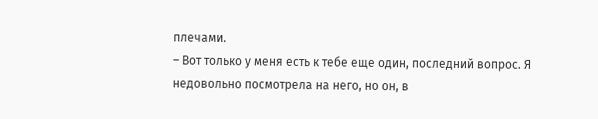плечами.
– Вот только у меня есть к тебе еще один, последний вопрос. Я недовольно посмотрела на него, но он, в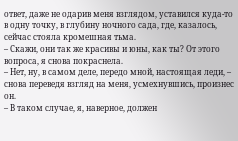ответ, даже не одарив меня взглядом, уставился куда-то в одну точку, в глубину ночного сада, где, казалось, сейчас стояла кромешная тьма.
– Скажи, они так же красивы и юны, как ты? От этого вопроса, я снова покраснела.
– Нет, ну, в самом деле, передо мной, настоящая леди, – снова переведя взгляд на меня, усмехнувшись, произнес он.
– В таком случае, я, наверное, должен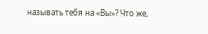называть тебя на «Вы»? Что же,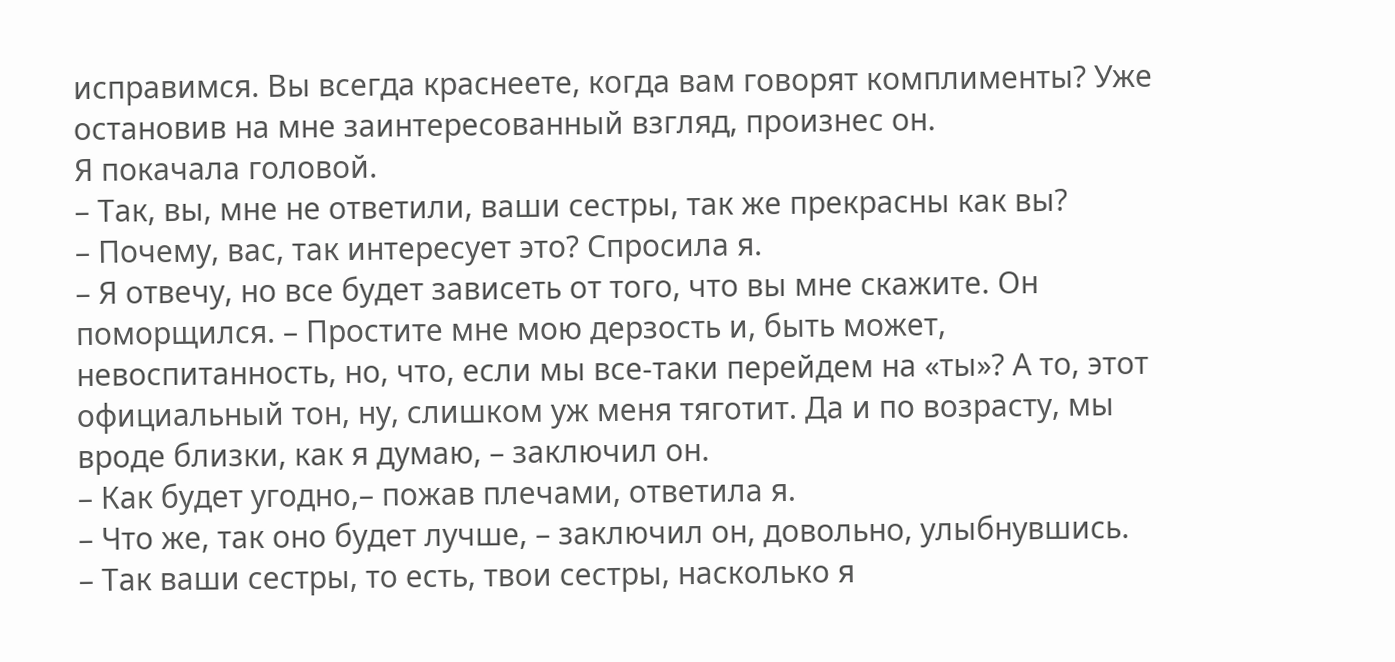исправимся. Вы всегда краснеете, когда вам говорят комплименты? Уже остановив на мне заинтересованный взгляд, произнес он.
Я покачала головой.
– Так, вы, мне не ответили, ваши сестры, так же прекрасны как вы?
– Почему, вас, так интересует это? Спросила я.
– Я отвечу, но все будет зависеть от того, что вы мне скажите. Он поморщился. – Простите мне мою дерзость и, быть может, невоспитанность, но, что, если мы все-таки перейдем на «ты»? А то, этот официальный тон, ну, слишком уж меня тяготит. Да и по возрасту, мы вроде близки, как я думаю, – заключил он.
– Как будет угодно,– пожав плечами, ответила я.
– Что же, так оно будет лучше, – заключил он, довольно, улыбнувшись.
– Так ваши сестры, то есть, твои сестры, насколько я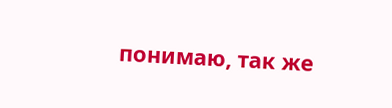понимаю, так же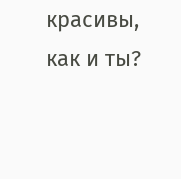красивы, как и ты?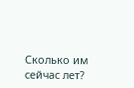Сколько им сейчас лет?